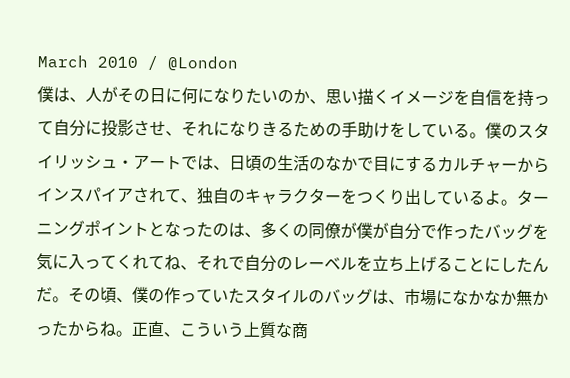March 2010 / @London
僕は、人がその日に何になりたいのか、思い描くイメージを自信を持って自分に投影させ、それになりきるための手助けをしている。僕のスタイリッシュ・アートでは、日頃の生活のなかで目にするカルチャーからインスパイアされて、独自のキャラクターをつくり出しているよ。ターニングポイントとなったのは、多くの同僚が僕が自分で作ったバッグを気に入ってくれてね、それで自分のレーベルを立ち上げることにしたんだ。その頃、僕の作っていたスタイルのバッグは、市場になかなか無かったからね。正直、こういう上質な商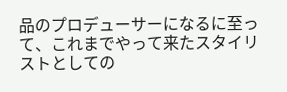品のプロデューサーになるに至って、これまでやって来たスタイリストとしての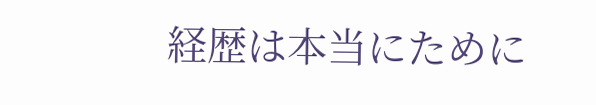経歴は本当にために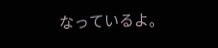なっているよ。